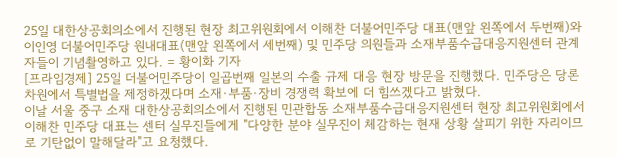25일 대한상공회의소에서 진행된 현장 최고위원회에서 이해찬 더불어민주당 대표(맨앞 왼쪽에서 두번째)와 이인영 더불어민주당 원내대표(맨앞 왼쪽에서 세번째) 및 민주당 의원들과 소재부품수급대응지원센터 관계자들이 기념촬영하고 있다. = 황이화 기자
[프라임경제] 25일 더불어민주당이 일곱번째 일본의 수출 규제 대응 현장 방문을 진행했다. 민주당은 당론 차원에서 특별법을 제정하겠다며 소재·부품·장비 경쟁력 확보에 더 힘쓰겠다고 밝혔다.
이날 서울 중구 소재 대한상공회의소에서 진행된 민관합동 소재부품수급대응지원센터 현장 최고위원회에서 이해찬 민주당 대표는 센터 실무진들에게 "다양한 분야 실무진이 체감하는 현재 상황 살피기 위한 자리이므로 기탄없이 말해달라"고 요청했다.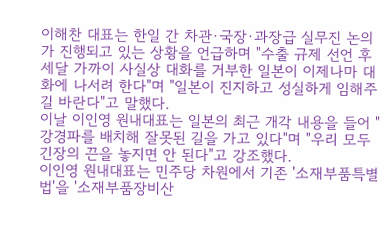이해찬 대표는 한일 간 차관·국장·과장급 실무진 논의가 진행되고 있는 상황을 언급하며 "수출 규제 선언 후 세달 가까이 사실상 대화를 거부한 일본이 이제나마 대화에 나서려 한다"며 "일본이 진지하고 성실하게 임해주길 바란다"고 말했다.
이날 이인영 원내대표는 일본의 최근 개각 내용을 들어 "강경파를 배치해 잘못된 길을 가고 있다"며 "우리 모두 긴장의 끈을 놓지면 안 된다"고 강조했다.
이인영 원내대표는 민주당 차원에서 기존 '소재부품특별법'을 '소재부품장비산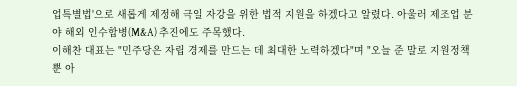업특별법'으로 새롭게 제정해 극일 자강을 위한 법적 지원을 하겠다고 알렸다. 아울러 제조업 분야 해외 인수합병(M&A) 추진에도 주목했다.
이해찬 대표는 "민주당은 자립 경제를 만드는 데 최대한 노력하겠다"며 "오늘 준 말로 지원정책 뿐 아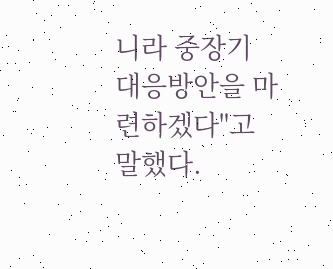니라 중장기 대응방안을 마련하겠다"고 말했다.